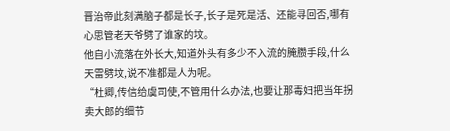晋治帝此刻满脑子都是长子,长子是死是活、还能寻回否,哪有心思管老天爷劈了谁家的坟。
他自小流落在外长大,知道外头有多少不入流的腌臜手段,什么天雷劈坟,说不准都是人为呢。
“杜卿,传信给虞司使,不管用什么办法,也要让那毒妇把当年拐卖大郎的细节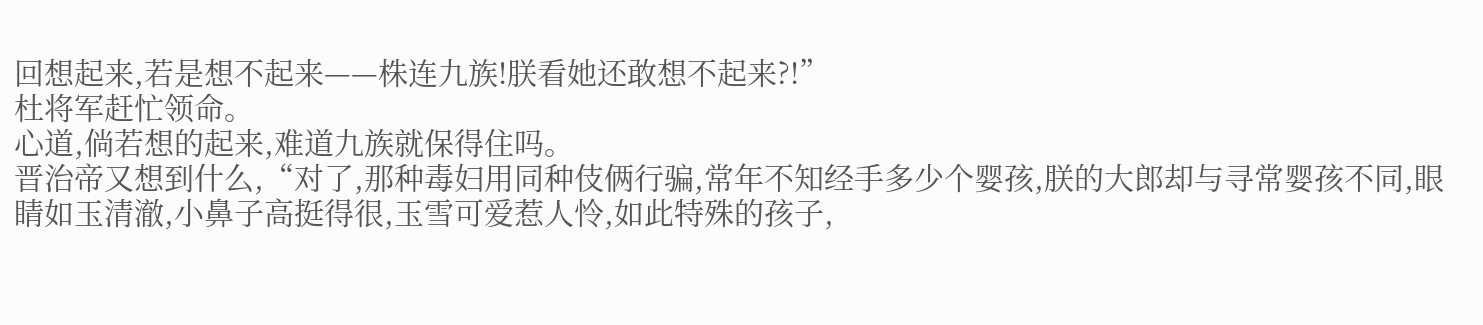回想起来,若是想不起来——株连九族!朕看她还敢想不起来?!”
杜将军赶忙领命。
心道,倘若想的起来,难道九族就保得住吗。
晋治帝又想到什么,“对了,那种毒妇用同种伎俩行骗,常年不知经手多少个婴孩,朕的大郎却与寻常婴孩不同,眼睛如玉清澈,小鼻子高挺得很,玉雪可爱惹人怜,如此特殊的孩子,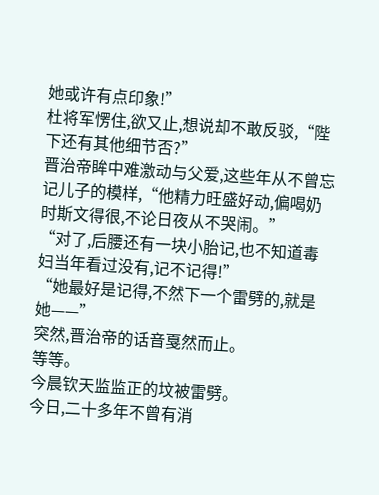她或许有点印象!”
杜将军愣住,欲又止,想说却不敢反驳,“陛下还有其他细节否?”
晋治帝眸中难激动与父爱,这些年从不曾忘记儿子的模样,“他精力旺盛好动,偏喝奶时斯文得很,不论日夜从不哭闹。”
“对了,后腰还有一块小胎记,也不知道毒妇当年看过没有,记不记得!”
“她最好是记得,不然下一个雷劈的,就是她——”
突然,晋治帝的话音戛然而止。
等等。
今晨钦天监监正的坟被雷劈。
今日,二十多年不曾有消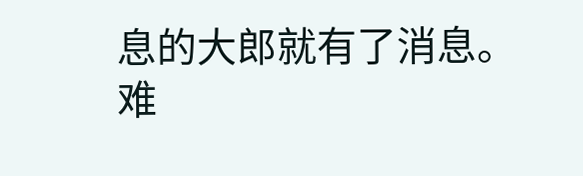息的大郎就有了消息。
难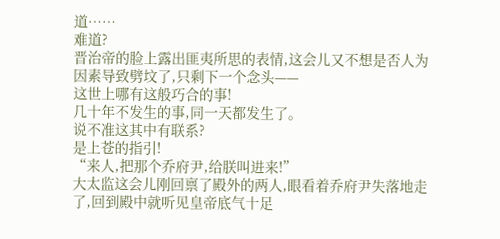道……
难道?
晋治帝的脸上露出匪夷所思的表情,这会儿又不想是否人为因素导致劈坟了,只剩下一个念头——
这世上哪有这般巧合的事!
几十年不发生的事,同一天都发生了。
说不准这其中有联系?
是上苍的指引!
“来人,把那个乔府尹,给朕叫进来!”
大太监这会儿刚回禀了殿外的两人,眼看着乔府尹失落地走了,回到殿中就听见皇帝底气十足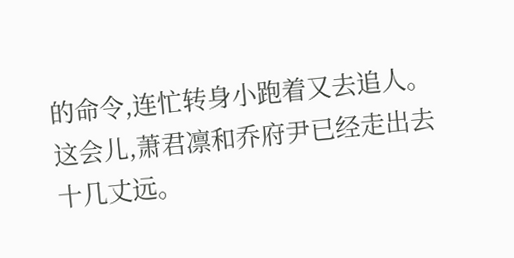的命令,连忙转身小跑着又去追人。
这会儿,萧君凛和乔府尹已经走出去十几丈远。